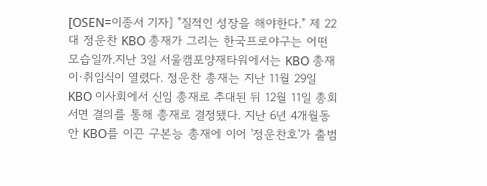[OSEN=이종서 기자] "질적인 성장을 해야한다." 제 22대 정운찬 KBO 총재가 그리는 한국프로야구는 어떤 모습일까.지난 3일 서울캠포양재타워에서는 KBO 총재 이·취임식이 열렸다. 정운찬 총재는 지난 11월 29일 KBO 이사회에서 신임 총재로 추대된 뒤 12월 11일 총회 서면 결의를 통해 총재로 결정됐다. 지난 6년 4개월동안 KBO를 이끈 구본능 총재에 이어 '정운찬호'가 출범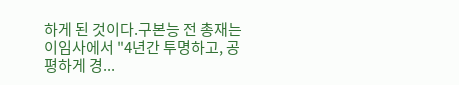하게 된 것이다.구본능 전 총재는 이임사에서 "4년간 투명하고, 공평하게 경...